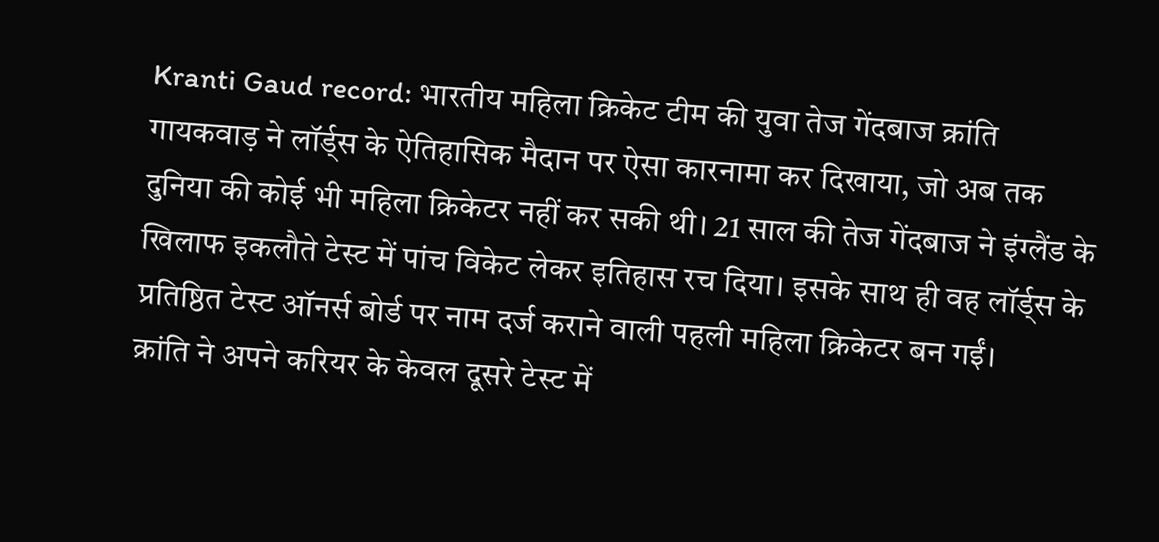Kranti Gaud record: भारतीय महिला क्रिकेट टीम की युवा तेज गेंदबाज क्रांति गायकवाड़ ने लॉर्ड्स के ऐतिहासिक मैदान पर ऐसा कारनामा कर दिखाया, जो अब तक दुनिया की कोई भी महिला क्रिकेटर नहीं कर सकी थी। 21 साल की तेज गेंदबाज ने इंग्लैंड के खिलाफ इकलौते टेस्ट में पांच विकेट लेकर इतिहास रच दिया। इसके साथ ही वह लॉर्ड्स के प्रतिष्ठित टेस्ट ऑनर्स बोर्ड पर नाम दर्ज कराने वाली पहली महिला क्रिकेटर बन गईं।
क्रांति ने अपने करियर के केवल दूसरे टेस्ट में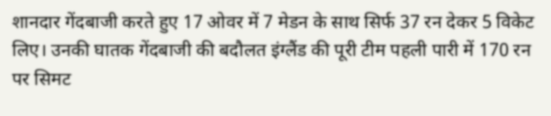शानदार गेंदबाजी करते हुए 17 ओवर में 7 मेडन के साथ सिर्फ 37 रन देकर 5 विकेट लिए। उनकी घातक गेंदबाजी की बदौलत इंग्लैंड की पूरी टीम पहली पारी में 170 रन पर सिमट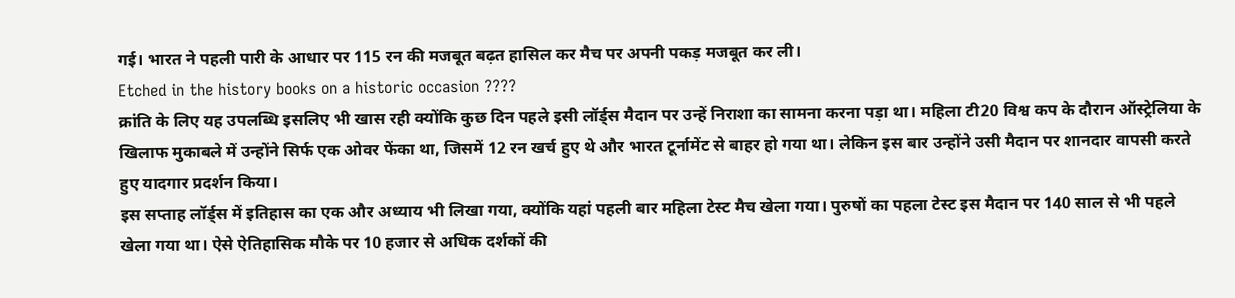गई। भारत ने पहली पारी के आधार पर 115 रन की मजबूत बढ़त हासिल कर मैच पर अपनी पकड़ मजबूत कर ली।
Etched in the history books on a historic occasion ????
क्रांति के लिए यह उपलब्धि इसलिए भी खास रही क्योंकि कुछ दिन पहले इसी लॉर्ड्स मैदान पर उन्हें निराशा का सामना करना पड़ा था। महिला टी20 विश्व कप के दौरान ऑस्ट्रेलिया के खिलाफ मुकाबले में उन्होंने सिर्फ एक ओवर फेंका था, जिसमें 12 रन खर्च हुए थे और भारत टूर्नामेंट से बाहर हो गया था। लेकिन इस बार उन्होंने उसी मैदान पर शानदार वापसी करते हुए यादगार प्रदर्शन किया।
इस सप्ताह लॉर्ड्स में इतिहास का एक और अध्याय भी लिखा गया, क्योंकि यहां पहली बार महिला टेस्ट मैच खेला गया। पुरुषों का पहला टेस्ट इस मैदान पर 140 साल से भी पहले खेला गया था। ऐसे ऐतिहासिक मौके पर 10 हजार से अधिक दर्शकों की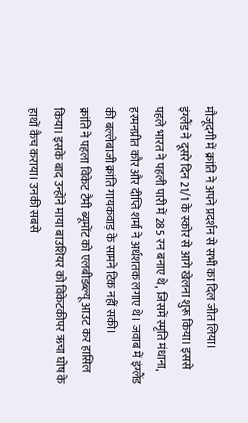मौजूदगी में क्रांति ने अपने प्रदर्शन से सभी का दिल जीत लिया।
इंग्लैंड ने दूसरे दिन 21/1 के स्कोर से आगे खेलना शुरू किया। इससे पहले भारत ने पहली पारी में 285 रन बनाए थे, जिसमें स्मृति मंधाना, हरमनप्रीत कौर और दीप्ति शर्मा ने अर्धशतक लगाए थे। जवाब में इंग्लैंड की बल्लेबाजी क्रांति गायकवाड़ के सामने टिक नहीं सकी।
क्रांति ने पहला विकेट टैमी ब्यूमोंट को एलबीडब्ल्यू आउट कर हासिल किया। इसके बाद उन्होंने माया बाउशियर को विकेटकीपर ऋचा घोष के हाथों कैच कराया। उनकी सबसे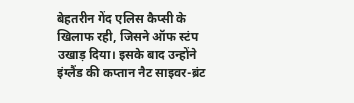बेहतरीन गेंद एलिस कैप्सी के खिलाफ रही, जिसने ऑफ स्टंप उखाड़ दिया। इसके बाद उन्होंने इंग्लैंड की कप्तान नैट साइवर-ब्रंट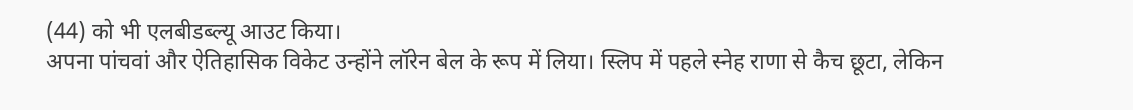(44) को भी एलबीडब्ल्यू आउट किया।
अपना पांचवां और ऐतिहासिक विकेट उन्होंने लॉरेन बेल के रूप में लिया। स्लिप में पहले स्नेह राणा से कैच छूटा, लेकिन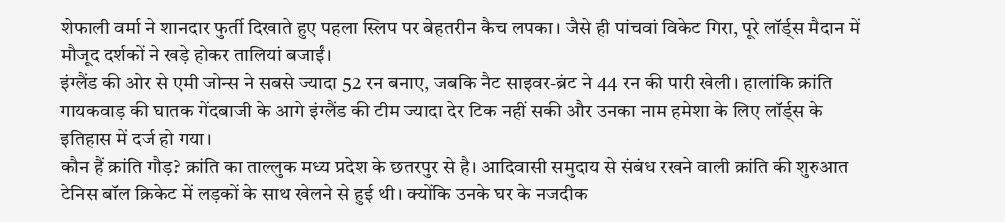शेफाली वर्मा ने शानदार फुर्ती दिखाते हुए पहला स्लिप पर बेहतरीन कैच लपका। जैसे ही पांचवां विकेट गिरा, पूरे लॉर्ड्स मैदान में मौजूद दर्शकों ने खड़े होकर तालियां बजाईं।
इंग्लैंड की ओर से एमी जोन्स ने सबसे ज्यादा 52 रन बनाए, जबकि नैट साइवर-ब्रंट ने 44 रन की पारी खेली। हालांकि क्रांति गायकवाड़ की घातक गेंदबाजी के आगे इंग्लैंड की टीम ज्यादा देर टिक नहीं सकी और उनका नाम हमेशा के लिए लॉर्ड्स के इतिहास में दर्ज हो गया।
कौन हैं क्रांति गौड़? क्रांति का ताल्लुक मध्य प्रदेश के छतरपुर से है। आदिवासी समुदाय से संबंध रखने वाली क्रांति की शुरुआत टेनिस बॉल क्रिकेट में लड़कों के साथ खेलने से हुई थी। क्योंकि उनके घर के नजदीक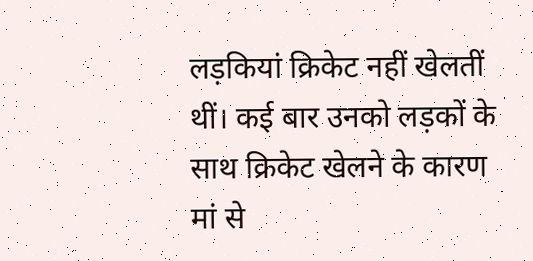लड़कियां क्रिकेट नहीं खेलतीं थीं। कई बार उनको लड़कों के साथ क्रिकेट खेलने के कारण मां से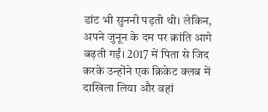डांट भी सुननी पड़ती थी। लेकिन, अपने जुनून के दम पर क्रांति आगे बढ़ती गईं। 2017 में पिता से जिद करके उन्होंने एक क्रिकेट क्लब में दाखिला लिया और वहां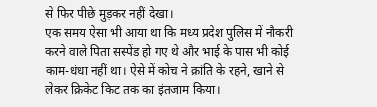से फिर पीछे मुड़कर नहीं देखा।
एक समय ऐसा भी आया था कि मध्य प्रदेश पुलिस में नौकरी करने वाले पिता सस्पेंड हो गए थे और भाई के पास भी कोई काम-धंधा नहीं था। ऐसे में कोच ने क्रांति के रहने, खाने से लेकर क्रिकेट किट तक का इंतजाम किया।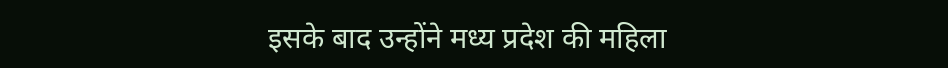इसके बाद उन्होंने मध्य प्रदेश की महिला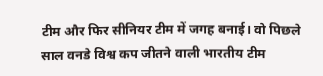टीम और फिर सीनियर टीम में जगह बनाई। वो पिछले साल वनडे विश्व कप जीतने वाली भारतीय टीम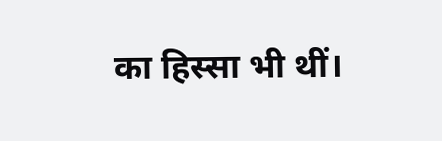का हिस्सा भी थीं।